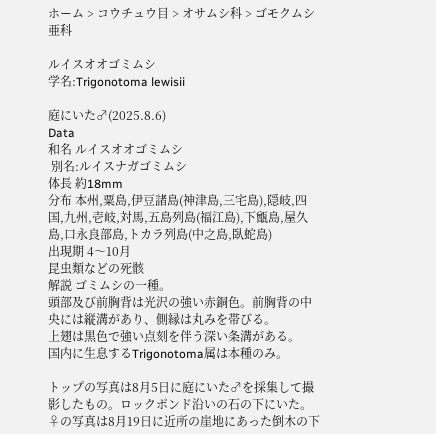ホーム > コウチュウ目 > オサムシ科 > ゴモクムシ亜科

ルイスオオゴミムシ
学名:Trigonotoma lewisii

庭にいた♂(2025.8.6)
Data
和名 ルイスオオゴミムシ
 別名:ルイスナガゴミムシ
体長 約18mm
分布 本州,粟島,伊豆諸島(神津島,三宅島),隠岐,四国,九州,壱岐,対馬,五島列島(福江島),下甑島,屋久島,口永良部島,トカラ列島(中之島,臥蛇島)
出現期 4〜10月
昆虫類などの死骸
解説 ゴミムシの一種。
頭部及び前胸背は光沢の強い赤銅色。前胸背の中央には縦溝があり、側縁は丸みを帯びる。
上翅は黒色で強い点刻を伴う深い条溝がある。
国内に生息するTrigonotoma属は本種のみ。

トップの写真は8月5日に庭にいた♂を採集して撮影したもの。ロックポンド沿いの石の下にいた。
♀の写真は8月19日に近所の崖地にあった倒木の下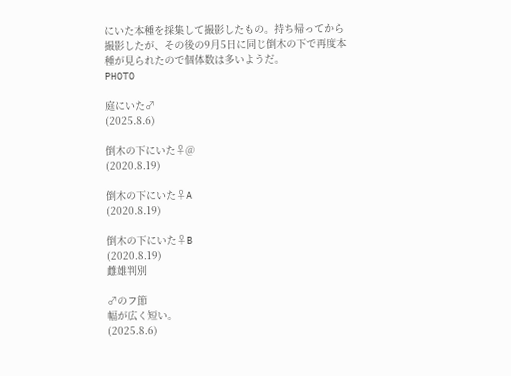にいた本種を採集して撮影したもの。持ち帰ってから撮影したが、その後の9月5日に同じ倒木の下で再度本種が見られたので個体数は多いようだ。
PHOTO

庭にいた♂
(2025.8.6)

倒木の下にいた♀@
(2020.8.19)

倒木の下にいた♀A
(2020.8.19)

倒木の下にいた♀B
(2020.8.19)
雌雄判別

♂のフ節
幅が広く短い。
(2025.8.6)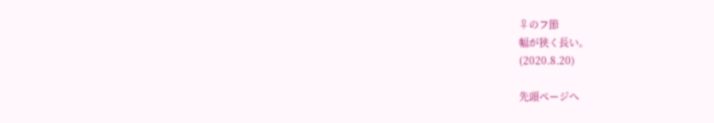♀のフ節
幅が狭く長い。
(2020.8.20)

先頭ページへ